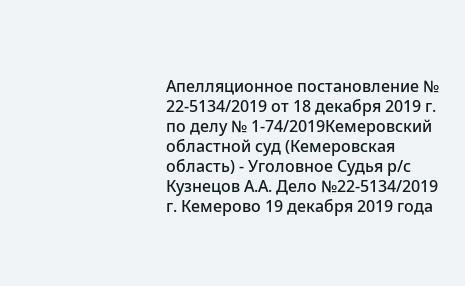Апелляционное постановление № 22-5134/2019 от 18 декабря 2019 г. по делу № 1-74/2019Кемеровский областной суд (Кемеровская область) - Уголовное Судья р/с Кузнецов А.А. Дело №22-5134/2019 г. Кемерово 19 декабря 2019 года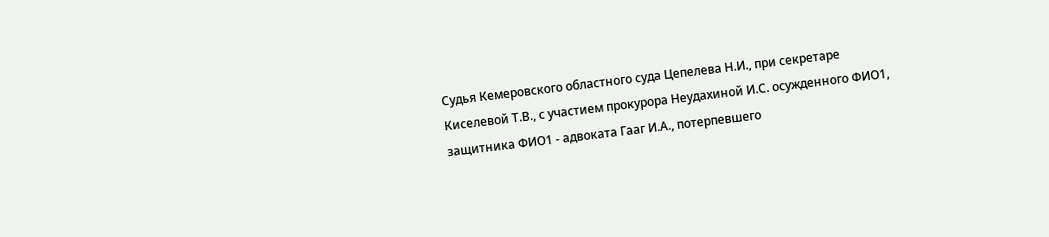Судья Кемеровского областного суда Цепелева Н.И., при секретаре Киселевой Т.В., с участием прокурора Неудахиной И.С. осужденного ФИО1, защитника ФИО1 - адвоката Гааг И.А., потерпевшего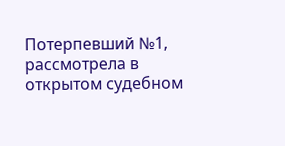Потерпевший №1, рассмотрела в открытом судебном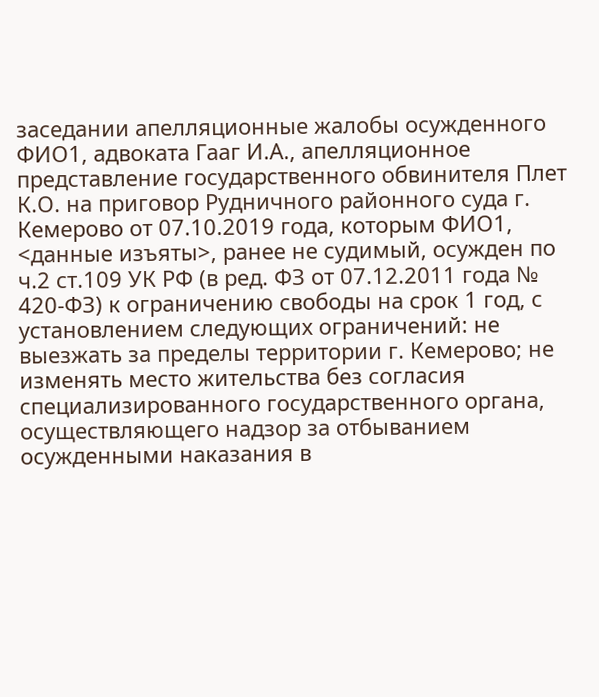заседании апелляционные жалобы осужденного ФИО1, адвоката Гааг И.А., апелляционное представление государственного обвинителя Плет К.О. на приговор Рудничного районного суда г. Кемерово от 07.10.2019 года, которым ФИО1, <данные изъяты>, ранее не судимый, осужден по ч.2 ст.109 УК РФ (в ред. ФЗ от 07.12.2011 года № 420-ФЗ) к ограничению свободы на срок 1 год, с установлением следующих ограничений: не выезжать за пределы территории г. Кемерово; не изменять место жительства без согласия специализированного государственного органа, осуществляющего надзор за отбыванием осужденными наказания в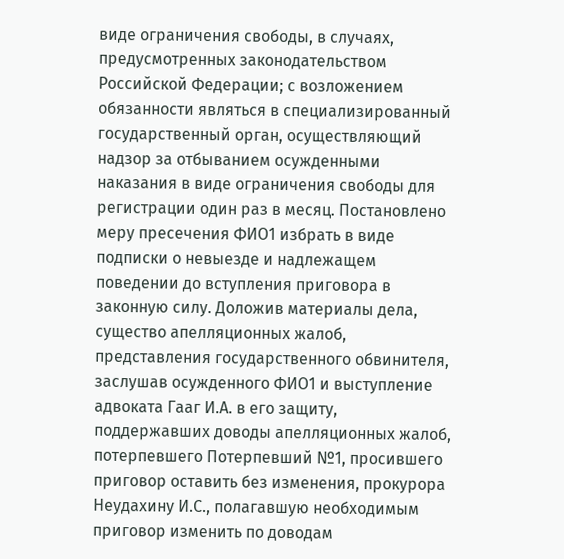виде ограничения свободы, в случаях, предусмотренных законодательством Российской Федерации; с возложением обязанности являться в специализированный государственный орган, осуществляющий надзор за отбыванием осужденными наказания в виде ограничения свободы для регистрации один раз в месяц. Постановлено меру пресечения ФИО1 избрать в виде подписки о невыезде и надлежащем поведении до вступления приговора в законную силу. Доложив материалы дела, существо апелляционных жалоб, представления государственного обвинителя, заслушав осужденного ФИО1 и выступление адвоката Гааг И.А. в его защиту, поддержавших доводы апелляционных жалоб, потерпевшего Потерпевший №1, просившего приговор оставить без изменения, прокурора Неудахину И.С., полагавшую необходимым приговор изменить по доводам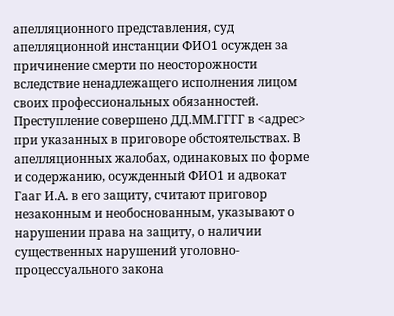апелляционного представления, суд апелляционной инстанции ФИО1 осужден за причинение смерти по неосторожности вследствие ненадлежащего исполнения лицом своих профессиональных обязанностей. Преступление совершено ДД.ММ.ГГГГ в <адрес> при указанных в приговоре обстоятельствах. В апелляционных жалобах, одинаковых по форме и содержанию, осужденный ФИО1 и адвокат Гааг И.А. в его защиту, считают приговор незаконным и необоснованным, указывают о нарушении права на защиту, о наличии существенных нарушений уголовно-процессуального закона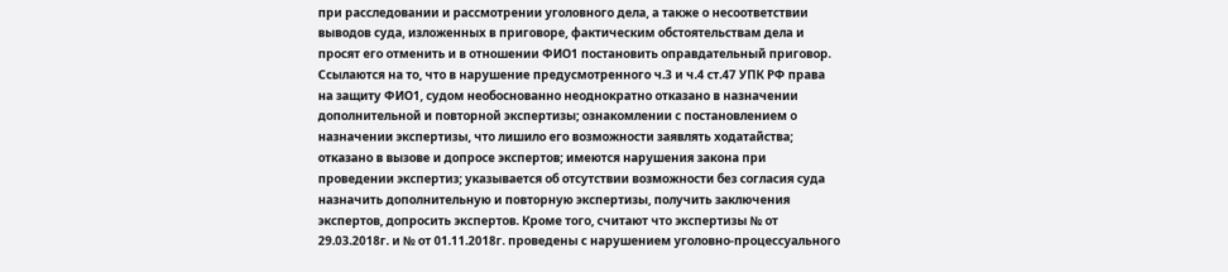при расследовании и рассмотрении уголовного дела, а также о несоответствии выводов суда, изложенных в приговоре, фактическим обстоятельствам дела и просят его отменить и в отношении ФИО1 постановить оправдательный приговор. Ссылаются на то, что в нарушение предусмотренного ч.3 и ч.4 ст.47 УПК РФ права на защиту ФИО1, судом необоснованно неоднократно отказано в назначении дополнительной и повторной экспертизы; ознакомлении с постановлением о назначении экспертизы, что лишило его возможности заявлять ходатайства; отказано в вызове и допросе экспертов; имеются нарушения закона при проведении экспертиз; указывается об отсутствии возможности без согласия суда назначить дополнительную и повторную экспертизы, получить заключения экспертов, допросить экспертов. Кроме того, считают что экспертизы № от 29.03.2018г. и № от 01.11.2018г. проведены с нарушением уголовно-процессуального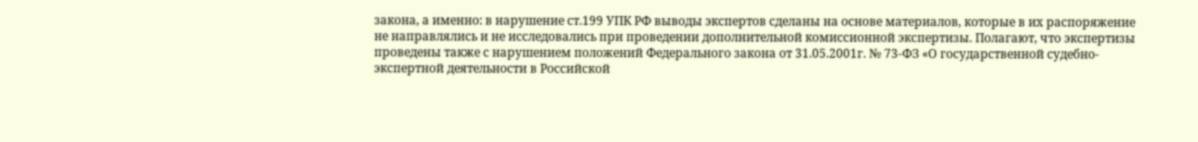закона, а именно: в нарушение ст.199 УПК РФ выводы экспертов сделаны на основе материалов, которые в их распоряжение не направлялись и не исследовались при проведении дополнительной комиссионной экспертизы. Полагают, что экспертизы проведены также с нарушением положений Федерального закона от 31.05.2001г. № 73-ФЗ «О государственной судебно-экспертной деятельности в Российской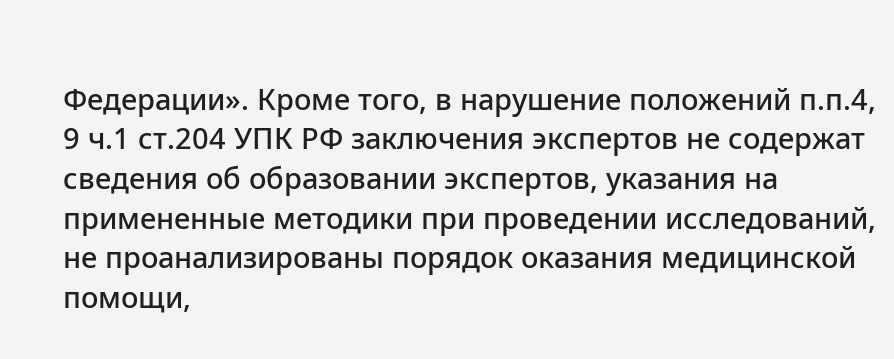Федерации». Кроме того, в нарушение положений п.п.4, 9 ч.1 ст.204 УПК РФ заключения экспертов не содержат сведения об образовании экспертов, указания на примененные методики при проведении исследований, не проанализированы порядок оказания медицинской помощи,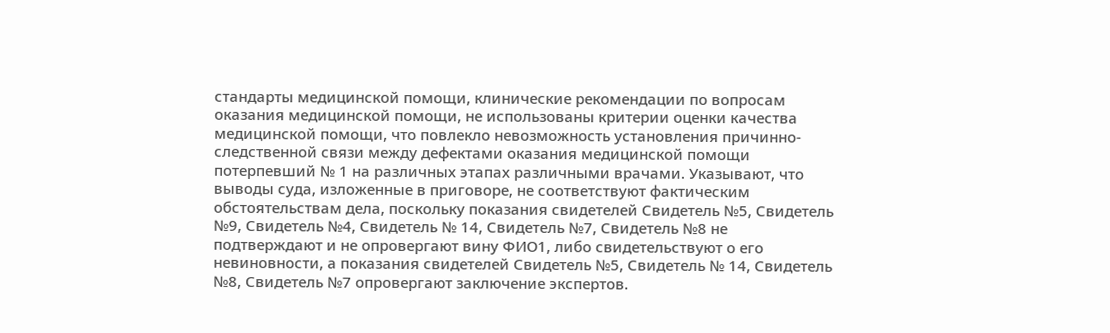стандарты медицинской помощи, клинические рекомендации по вопросам оказания медицинской помощи, не использованы критерии оценки качества медицинской помощи, что повлекло невозможность установления причинно-следственной связи между дефектами оказания медицинской помощи потерпевший № 1 на различных этапах различными врачами. Указывают, что выводы суда, изложенные в приговоре, не соответствуют фактическим обстоятельствам дела, поскольку показания свидетелей Свидетель №5, Свидетель №9, Свидетель №4, Свидетель № 14, Свидетель №7, Свидетель №8 не подтверждают и не опровергают вину ФИО1, либо свидетельствуют о его невиновности, а показания свидетелей Свидетель №5, Свидетель № 14, Свидетель №8, Свидетель №7 опровергают заключение экспертов.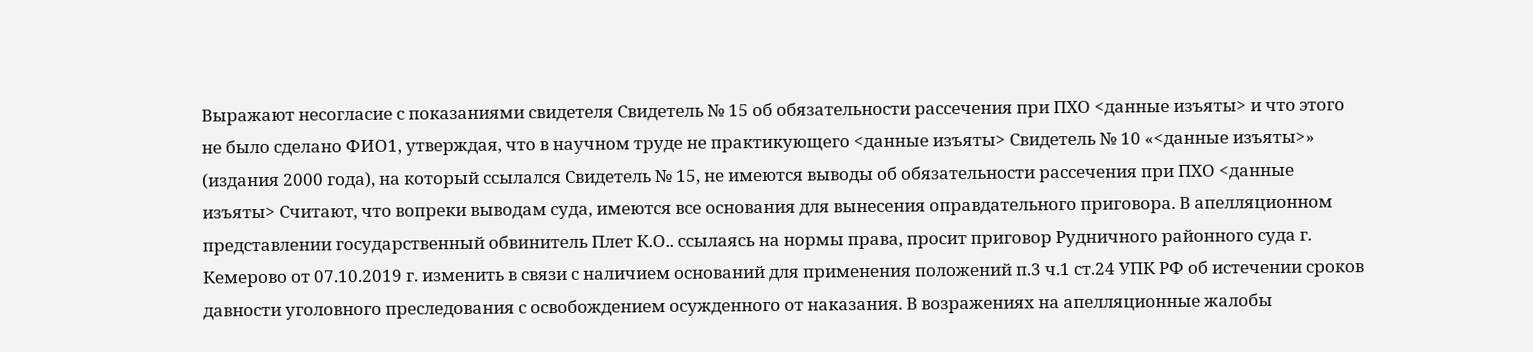Выражают несогласие с показаниями свидетеля Свидетель № 15 об обязательности рассечения при ПХО <данные изъяты> и что этого не было сделано ФИО1, утверждая, что в научном труде не практикующего <данные изъяты> Свидетель № 10 «<данные изъяты>» (издания 2000 года), на который ссылался Свидетель № 15, не имеются выводы об обязательности рассечения при ПХО <данные изъяты> Считают, что вопреки выводам суда, имеются все основания для вынесения оправдательного приговора. В апелляционном представлении государственный обвинитель Плет К.О.. ссылаясь на нормы права, просит приговор Рудничного районного суда г. Кемерово от 07.10.2019 г. изменить в связи с наличием оснований для применения положений п.3 ч.1 ст.24 УПК РФ об истечении сроков давности уголовного преследования с освобождением осужденного от наказания. В возражениях на апелляционные жалобы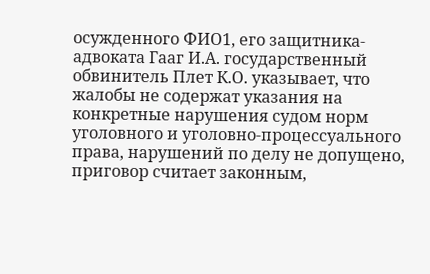осужденного ФИО1, его защитника-адвоката Гааг И.А. государственный обвинитель Плет К.О. указывает, что жалобы не содержат указания на конкретные нарушения судом норм уголовного и уголовно-процессуального права, нарушений по делу не допущено, приговор считает законным,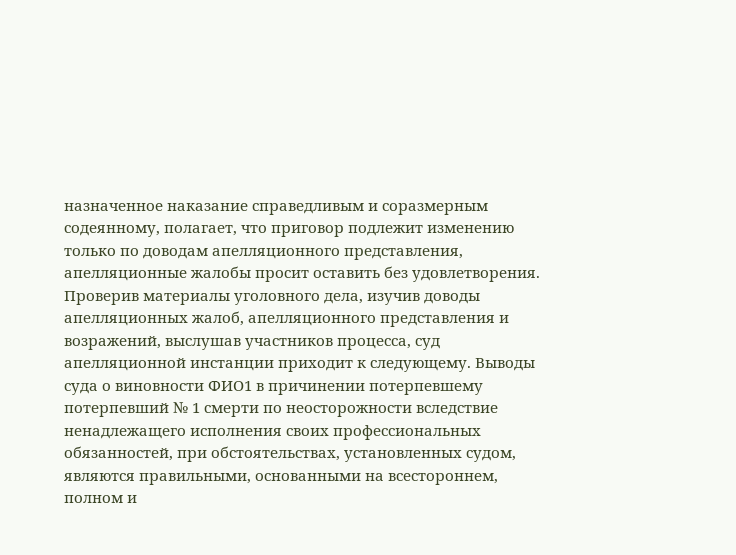назначенное наказание справедливым и соразмерным содеянному, полагает, что приговор подлежит изменению только по доводам апелляционного представления, апелляционные жалобы просит оставить без удовлетворения. Проверив материалы уголовного дела, изучив доводы апелляционных жалоб, апелляционного представления и возражений, выслушав участников процесса, суд апелляционной инстанции приходит к следующему. Выводы суда о виновности ФИО1 в причинении потерпевшему потерпевший № 1 смерти по неосторожности вследствие ненадлежащего исполнения своих профессиональных обязанностей, при обстоятельствах, установленных судом, являются правильными, основанными на всестороннем, полном и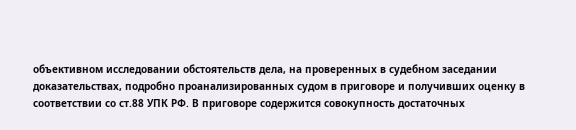объективном исследовании обстоятельств дела, на проверенных в судебном заседании доказательствах, подробно проанализированных судом в приговоре и получивших оценку в соответствии со ст.88 УПК РФ. В приговоре содержится совокупность достаточных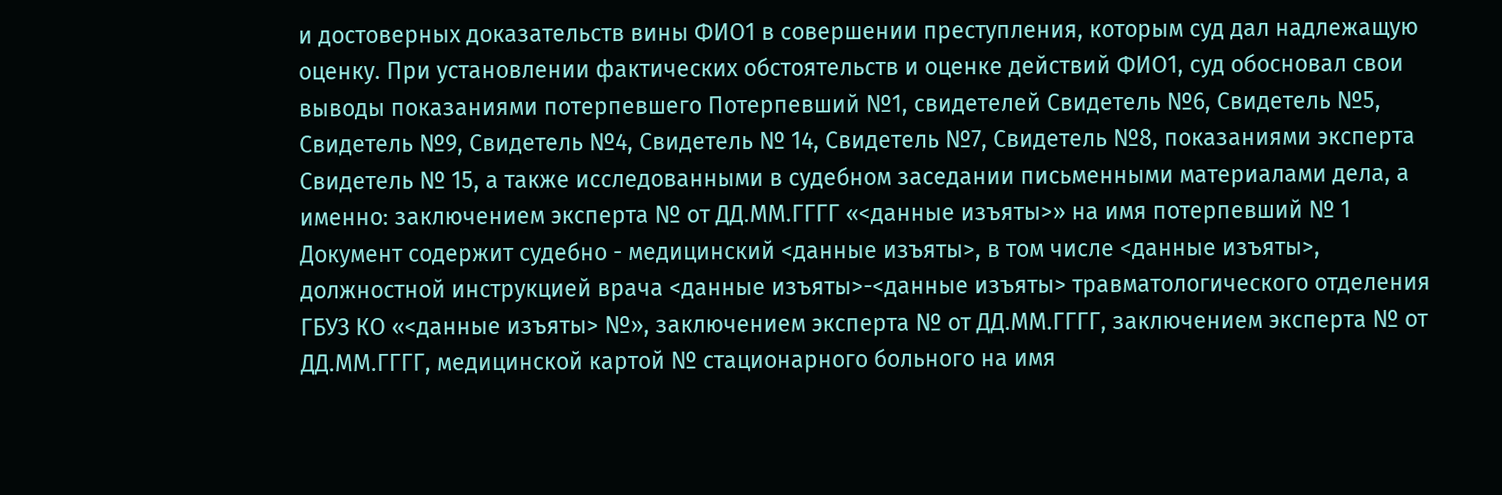и достоверных доказательств вины ФИО1 в совершении преступления, которым суд дал надлежащую оценку. При установлении фактических обстоятельств и оценке действий ФИО1, суд обосновал свои выводы показаниями потерпевшего Потерпевший №1, свидетелей Свидетель №6, Свидетель №5, Свидетель №9, Свидетель №4, Свидетель № 14, Свидетель №7, Свидетель №8, показаниями эксперта Свидетель № 15, а также исследованными в судебном заседании письменными материалами дела, а именно: заключением эксперта № от ДД.ММ.ГГГГ «<данные изъяты>» на имя потерпевший № 1 Документ содержит судебно - медицинский <данные изъяты>, в том числе <данные изъяты>, должностной инструкцией врача <данные изъяты>-<данные изъяты> травматологического отделения ГБУЗ КО «<данные изъяты> №», заключением эксперта № от ДД.ММ.ГГГГ, заключением эксперта № от ДД.ММ.ГГГГ, медицинской картой № стационарного больного на имя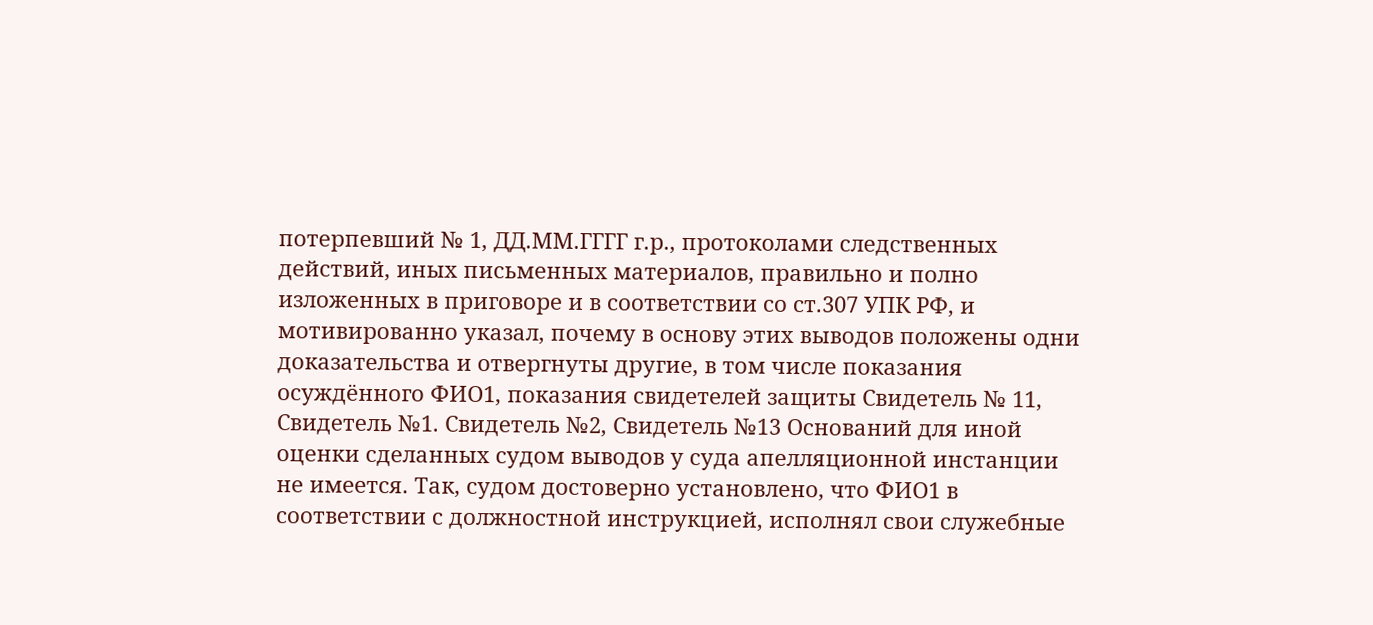потерпевший № 1, ДД.ММ.ГГГГ г.р., протоколами следственных действий, иных письменных материалов, правильно и полно изложенных в приговоре и в соответствии со ст.307 УПК РФ, и мотивированно указал, почему в основу этих выводов положены одни доказательства и отвергнуты другие, в том числе показания осуждённого ФИО1, показания свидетелей защиты Свидетель № 11, Свидетель №1. Свидетель №2, Свидетель №13 Оснований для иной оценки сделанных судом выводов у суда апелляционной инстанции не имеется. Так, судом достоверно установлено, что ФИО1 в соответствии с должностной инструкцией, исполнял свои служебные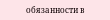обязанности в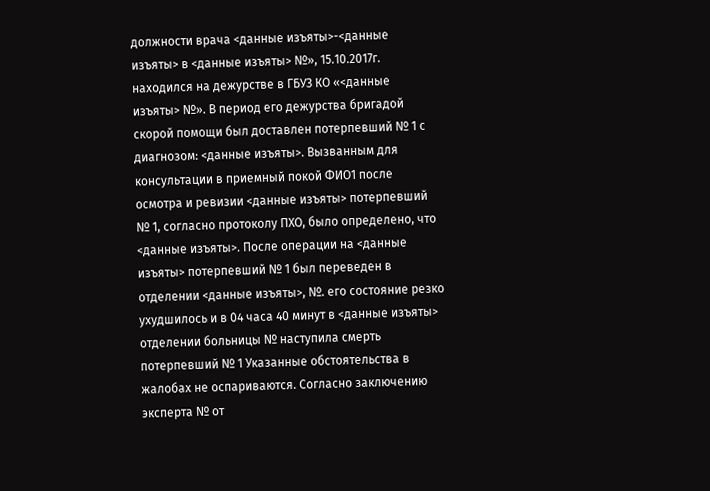должности врача <данные изъяты>-<данные изъяты> в <данные изъяты> №», 15.10.2017г. находился на дежурстве в ГБУЗ КО «<данные изъяты> №». В период его дежурства бригадой скорой помощи был доставлен потерпевший № 1 с диагнозом: <данные изъяты>. Вызванным для консультации в приемный покой ФИО1 после осмотра и ревизии <данные изъяты> потерпевший № 1, согласно протоколу ПХО, было определено, что <данные изъяты>. После операции на <данные изъяты> потерпевший № 1 был переведен в отделении <данные изъяты>, №. его состояние резко ухудшилось и в 04 часа 40 минут в <данные изъяты> отделении больницы № наступила смерть потерпевший № 1 Указанные обстоятельства в жалобах не оспариваются. Согласно заключению эксперта № от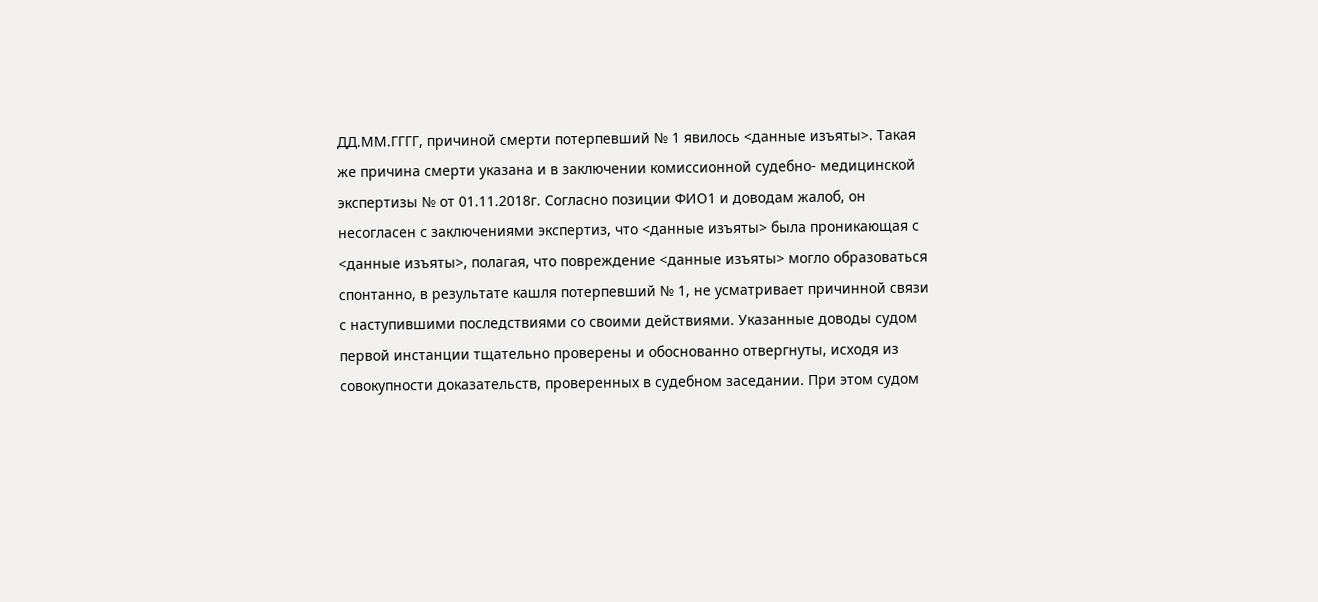ДД.ММ.ГГГГ, причиной смерти потерпевший № 1 явилось <данные изъяты>. Такая же причина смерти указана и в заключении комиссионной судебно- медицинской экспертизы № от 01.11.2018г. Согласно позиции ФИО1 и доводам жалоб, он несогласен с заключениями экспертиз, что <данные изъяты> была проникающая с <данные изъяты>, полагая, что повреждение <данные изъяты> могло образоваться спонтанно, в результате кашля потерпевший № 1, не усматривает причинной связи с наступившими последствиями со своими действиями. Указанные доводы судом первой инстанции тщательно проверены и обоснованно отвергнуты, исходя из совокупности доказательств, проверенных в судебном заседании. При этом судом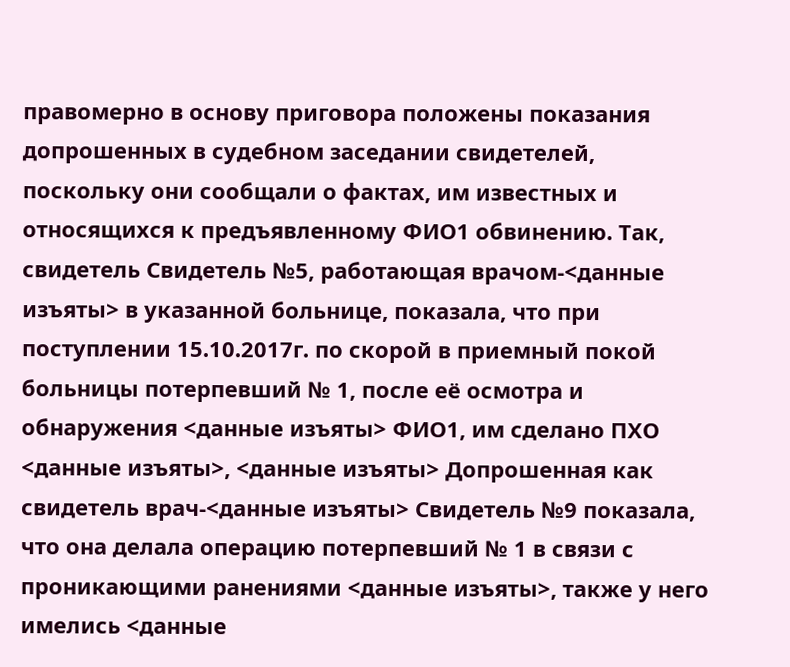правомерно в основу приговора положены показания допрошенных в судебном заседании свидетелей, поскольку они сообщали о фактах, им известных и относящихся к предъявленному ФИО1 обвинению. Так, свидетель Свидетель №5, работающая врачом-<данные изъяты> в указанной больнице, показала, что при поступлении 15.10.2017г. по скорой в приемный покой больницы потерпевший № 1, после её осмотра и обнаружения <данные изъяты> ФИО1, им сделано ПХО <данные изъяты>, <данные изъяты> Допрошенная как свидетель врач-<данные изъяты> Свидетель №9 показала, что она делала операцию потерпевший № 1 в связи с проникающими ранениями <данные изъяты>, также у него имелись <данные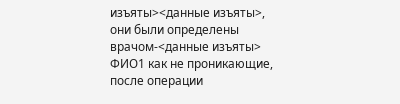изъяты><данные изъяты>, они были определены врачом-<данные изъяты> ФИО1 как не проникающие, после операции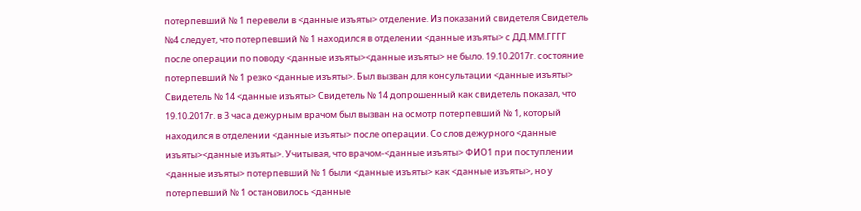потерпевший № 1 перевели в <данные изъяты> отделение. Из показаний свидетеля Свидетель №4 следует, что потерпевший № 1 находился в отделении <данные изъяты> с ДД.ММ.ГГГГ после операции по поводу <данные изъяты><данные изъяты> не было. 19.10.2017г. состояние потерпевший № 1 резко <данные изъяты>. Был вызван для консультации <данные изъяты> Свидетель № 14 <данные изъяты> Свидетель № 14 допрошенный как свидетель показал, что 19.10.2017г. в 3 часа дежурным врачом был вызван на осмотр потерпевший № 1, который находился в отделении <данные изъяты> после операции. Со слов дежурного <данные изъяты><данные изъяты>. Учитывая, что врачом-<данные изъяты> ФИО1 при поступлении <данные изъяты> потерпевший № 1 были <данные изъяты> как <данные изъяты>, но у потерпевший № 1 остановилось <данные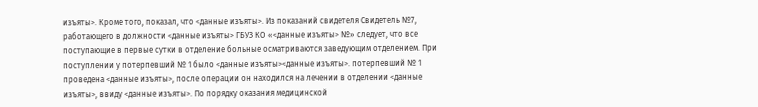изъяты>. Кроме того, показал, что <данные изъяты>. Из показаний свидетеля Свидетель №7, работающего в должности <данные изъяты> ГБУЗ КО «<данные изъяты> №» следует, что все поступающие в первые сутки в отделение больные осматриваются заведующим отделением. При поступлении у потерпевший № 1 было <данные изъяты><данные изъяты>. потерпевший № 1 проведена <данные изъяты>, после операции он находился на лечении в отделении <данные изъяты>, ввиду <данные изъяты>. По порядку оказания медицинской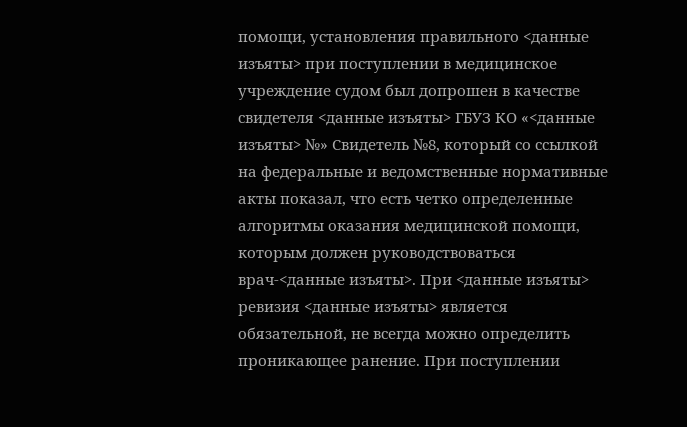помощи, установления правильного <данные изъяты> при поступлении в медицинское учреждение судом был допрошен в качестве свидетеля <данные изъяты> ГБУЗ КО «<данные изъяты> №» Свидетель №8, который со ссылкой на федеральные и ведомственные нормативные акты показал, что есть четко определенные алгоритмы оказания медицинской помощи, которым должен руководствоваться врач-<данные изъяты>. При <данные изъяты> ревизия <данные изъяты> является обязательной, не всегда можно определить проникающее ранение. При поступлении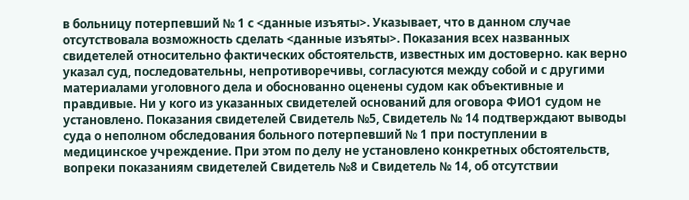в больницу потерпевший № 1 с <данные изъяты>. Указывает, что в данном случае отсутствовала возможность сделать <данные изъяты>. Показания всех названных свидетелей относительно фактических обстоятельств, известных им достоверно. как верно указал суд, последовательны, непротиворечивы, согласуются между собой и с другими материалами уголовного дела и обоснованно оценены судом как объективные и правдивые. Ни у кого из указанных свидетелей оснований для оговора ФИО1 судом не установлено. Показания свидетелей Свидетель №5, Свидетель № 14 подтверждают выводы суда о неполном обследования больного потерпевший № 1 при поступлении в медицинское учреждение. При этом по делу не установлено конкретных обстоятельств, вопреки показаниям свидетелей Свидетель №8 и Свидетель № 14, об отсутствии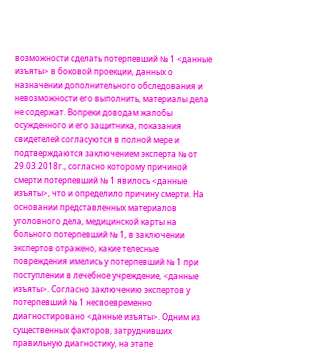возможности сделать потерпевший № 1 <данные изъяты> в боковой проекции, данных о назначении дополнительного обследования и невозможности его выполнить, материалы дела не содержат. Вопреки доводам жалобы осужденного и его защитника, показания свидетелей согласуются в полной мере и подтверждаются заключением эксперта № от 29.03.2018г., согласно которому причиной смерти потерпевший № 1 явилось <данные изъяты>, что и определило причину смерти. На основании представленных материалов уголовного дела, медицинской карты на больного потерпевший № 1, в заключении экспертов отражено, какие телесные повреждения имелись у потерпевший № 1 при поступлении в лечебное учреждение, <данные изъяты>. Согласно заключению экспертов у потерпевший № 1 несвоевременно диагностировано <данные изъяты>. Одним из существенных факторов, затруднивших правильную диагностику, на этапе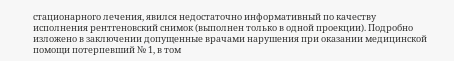стационарного лечения, явился недостаточно информативный по качеству исполнения рентгеновский снимок (выполнен только в одной проекции). Подробно изложено в заключении допущенные врачами нарушения при оказании медицинской помощи потерпевший № 1, в том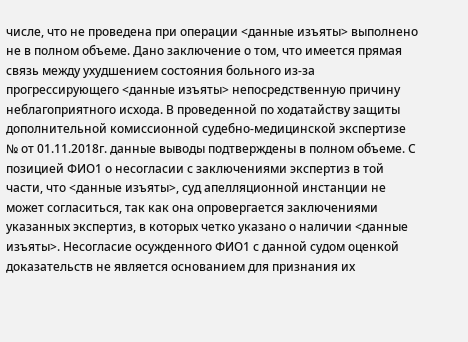числе, что не проведена при операции <данные изъяты> выполнено не в полном объеме. Дано заключение о том, что имеется прямая связь между ухудшением состояния больного из-за прогрессирующего <данные изъяты> непосредственную причину неблагоприятного исхода. В проведенной по ходатайству защиты дополнительной комиссионной судебно-медицинской экспертизе № от 01.11.2018г. данные выводы подтверждены в полном объеме. С позицией ФИО1 о несогласии с заключениями экспертиз в той части, что <данные изъяты>, суд апелляционной инстанции не может согласиться, так как она опровергается заключениями указанных экспертиз, в которых четко указано о наличии <данные изъяты>. Несогласие осужденного ФИО1 с данной судом оценкой доказательств не является основанием для признания их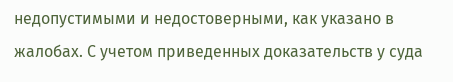недопустимыми и недостоверными, как указано в жалобах. С учетом приведенных доказательств у суда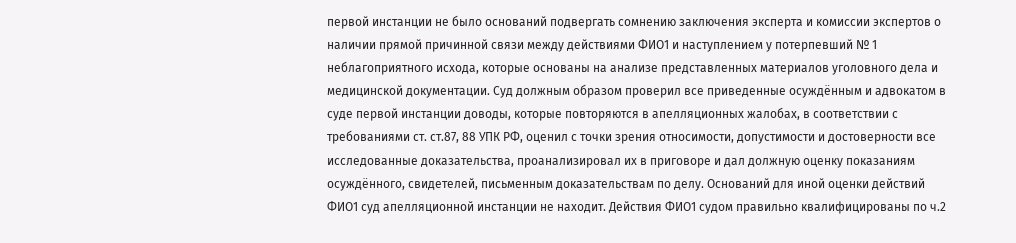первой инстанции не было оснований подвергать сомнению заключения эксперта и комиссии экспертов о наличии прямой причинной связи между действиями ФИО1 и наступлением у потерпевший № 1 неблагоприятного исхода, которые основаны на анализе представленных материалов уголовного дела и медицинской документации. Суд должным образом проверил все приведенные осуждённым и адвокатом в суде первой инстанции доводы, которые повторяются в апелляционных жалобах, в соответствии с требованиями ст. ст.87, 88 УПК РФ, оценил с точки зрения относимости, допустимости и достоверности все исследованные доказательства, проанализировал их в приговоре и дал должную оценку показаниям осуждённого, свидетелей, письменным доказательствам по делу. Оснований для иной оценки действий ФИО1 суд апелляционной инстанции не находит. Действия ФИО1 судом правильно квалифицированы по ч.2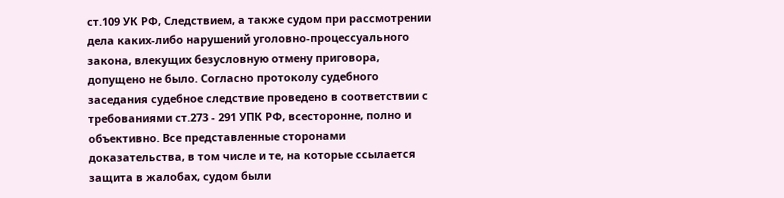ст.109 УК РФ, Следствием, а также судом при рассмотрении дела каких-либо нарушений уголовно-процессуального закона, влекущих безусловную отмену приговора, допущено не было. Согласно протоколу судебного заседания судебное следствие проведено в соответствии с требованиями ст.273 - 291 УПК РФ, всесторонне, полно и объективно. Все представленные сторонами доказательства, в том числе и те, на которые ссылается защита в жалобах, судом были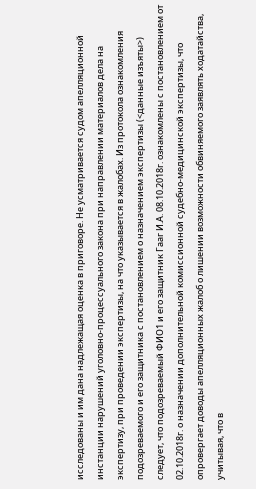исследованы и им дана надлежащая оценка в приговоре. Не усматривается судом апелляционной инстанции нарушений уголовно-процессуального закона при направлении материалов дела на экспертизу, при проведении экспертизы, на что указывается в жалобах. Из протокола ознакомления подозреваемого и его защитника с постановлением о назначением экспертизы (<данные изъяты>) следует, что подозреваемый ФИО1 и его защитник Гааг И.А. 08.10.2018г. ознакомлены с постановлением от 02.10.2018г. о назначении дополнительной комиссионной судебно-медицинской экспертизы, что опровергает доводы апелляционных жалоб о лишении возможности обвиняемого заявлять ходатайства, учитывая, что в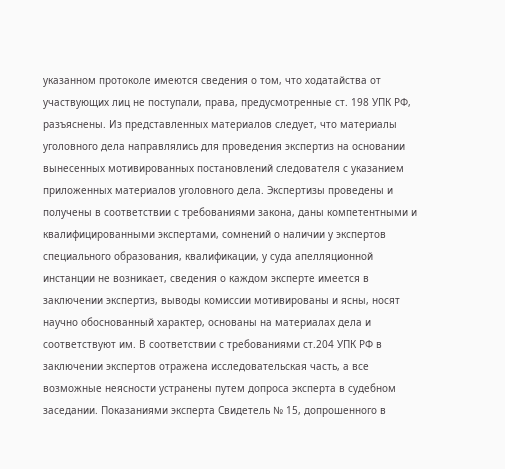указанном протоколе имеются сведения о том, что ходатайства от участвующих лиц не поступали, права, предусмотренные ст. 198 УПК РФ, разъяснены. Из представленных материалов следует, что материалы уголовного дела направлялись для проведения экспертиз на основании вынесенных мотивированных постановлений следователя с указанием приложенных материалов уголовного дела. Экспертизы проведены и получены в соответствии с требованиями закона, даны компетентными и квалифицированными экспертами, сомнений о наличии у экспертов специального образования, квалификации, у суда апелляционной инстанции не возникает, сведения о каждом эксперте имеется в заключении экспертиз, выводы комиссии мотивированы и ясны, носят научно обоснованный характер, основаны на материалах дела и соответствуют им. В соответствии с требованиями ст.204 УПК РФ в заключении экспертов отражена исследовательская часть, а все возможные неясности устранены путем допроса эксперта в судебном заседании. Показаниями эксперта Свидетель № 15, допрошенного в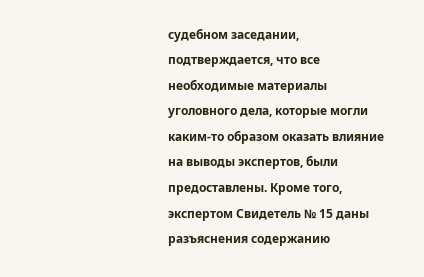судебном заседании, подтверждается, что все необходимые материалы уголовного дела, которые могли каким-то образом оказать влияние на выводы экспертов, были предоставлены. Кроме того, экспертом Свидетель № 15 даны разъяснения содержанию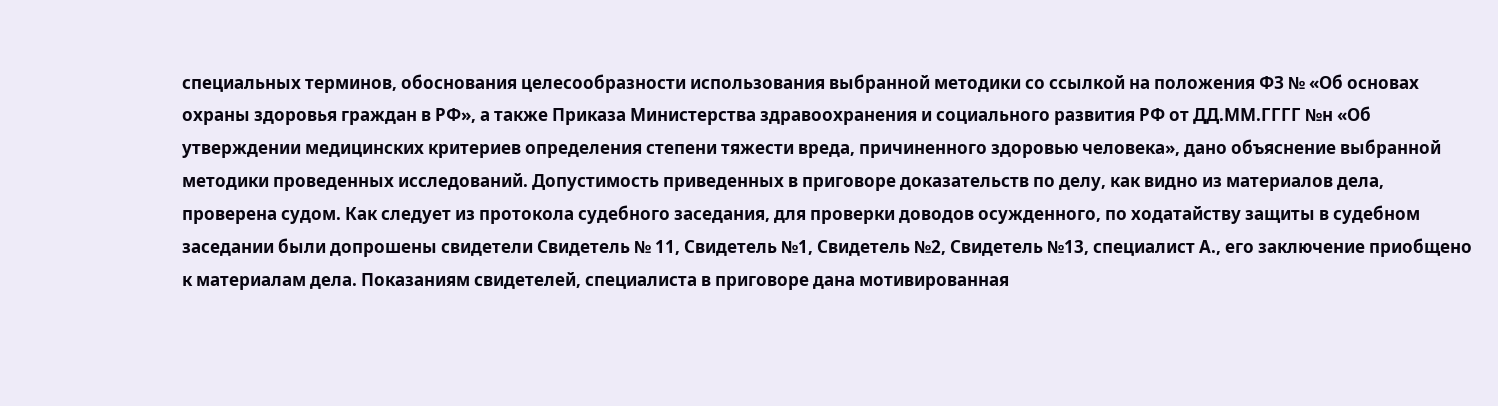специальных терминов, обоснования целесообразности использования выбранной методики со ссылкой на положения ФЗ № «Об основах охраны здоровья граждан в РФ», а также Приказа Министерства здравоохранения и социального развития РФ от ДД.ММ.ГГГГ №н «Об утверждении медицинских критериев определения степени тяжести вреда, причиненного здоровью человека», дано объяснение выбранной методики проведенных исследований. Допустимость приведенных в приговоре доказательств по делу, как видно из материалов дела, проверена судом. Как следует из протокола судебного заседания, для проверки доводов осужденного, по ходатайству защиты в судебном заседании были допрошены свидетели Свидетель № 11, Свидетель №1, Свидетель №2, Свидетель №13, специалист А., его заключение приобщено к материалам дела. Показаниям свидетелей, специалиста в приговоре дана мотивированная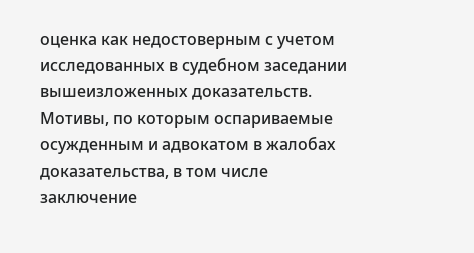оценка как недостоверным с учетом исследованных в судебном заседании вышеизложенных доказательств. Мотивы, по которым оспариваемые осужденным и адвокатом в жалобах доказательства, в том числе заключение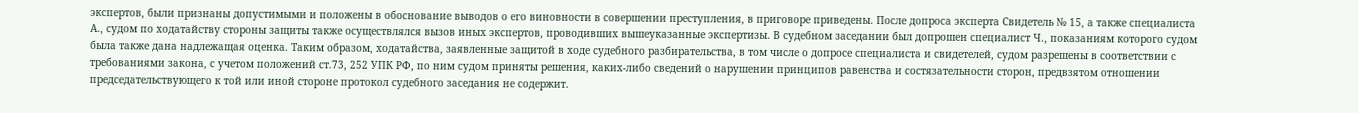экспертов, были признаны допустимыми и положены в обоснование выводов о его виновности в совершении преступления, в приговоре приведены. После допроса эксперта Свидетель № 15, а также специалиста А., судом по ходатайству стороны защиты также осуществлялся вызов иных экспертов, проводивших вышеуказанные экспертизы. В судебном заседании был допрошен специалист Ч., показаниям которого судом была также дана надлежащая оценка. Таким образом, ходатайства, заявленные защитой в ходе судебного разбирательства, в том числе о допросе специалиста и свидетелей, судом разрешены в соответствии с требованиями закона, с учетом положений ст.73, 252 УПК РФ, по ним судом приняты решения, каких-либо сведений о нарушении принципов равенства и состязательности сторон, предвзятом отношении председательствующего к той или иной стороне протокол судебного заседания не содержит.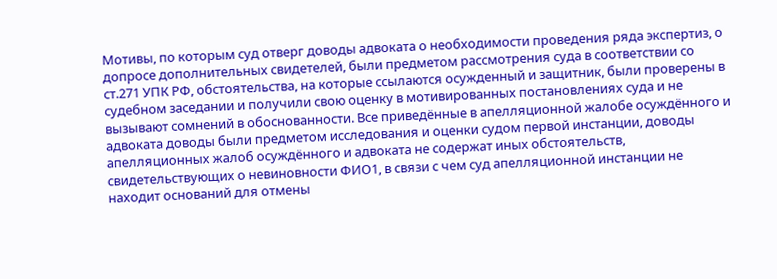Мотивы, по которым суд отверг доводы адвоката о необходимости проведения ряда экспертиз, о допросе дополнительных свидетелей, были предметом рассмотрения суда в соответствии со ст.271 УПК РФ, обстоятельства, на которые ссылаются осужденный и защитник, были проверены в судебном заседании и получили свою оценку в мотивированных постановлениях суда и не вызывают сомнений в обоснованности. Все приведённые в апелляционной жалобе осуждённого и адвоката доводы были предметом исследования и оценки судом первой инстанции, доводы апелляционных жалоб осуждённого и адвоката не содержат иных обстоятельств, свидетельствующих о невиновности ФИО1, в связи с чем суд апелляционной инстанции не находит оснований для отмены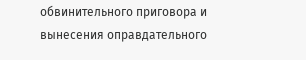обвинительного приговора и вынесения оправдательного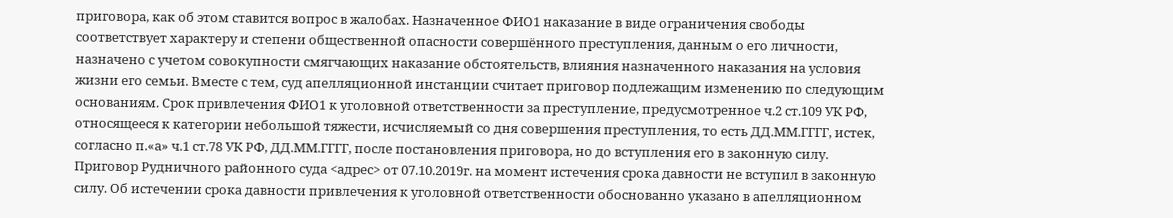приговора, как об этом ставится вопрос в жалобах. Назначенное ФИО1 наказание в виде ограничения свободы соответствует характеру и степени общественной опасности совершённого преступления, данным о его личности, назначено с учетом совокупности смягчающих наказание обстоятельств, влияния назначенного наказания на условия жизни его семьи. Вместе с тем, суд апелляционной инстанции считает приговор подлежащим изменению по следующим основаниям. Срок привлечения ФИО1 к уголовной ответственности за преступление, предусмотренное ч.2 ст.109 УК РФ, относящееся к категории небольшой тяжести, исчисляемый со дня совершения преступления, то есть ДД.ММ.ГГГГ, истек, согласно п.«а» ч.1 ст.78 УК РФ, ДД.ММ.ГГГГ, после постановления приговора, но до вступления его в законную силу. Приговор Рудничного районного суда <адрес> от 07.10.2019г. на момент истечения срока давности не вступил в законную силу. Об истечении срока давности привлечения к уголовной ответственности обоснованно указано в апелляционном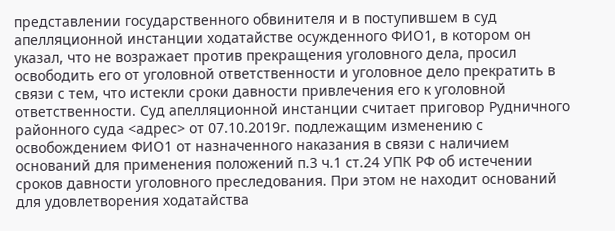представлении государственного обвинителя и в поступившем в суд апелляционной инстанции ходатайстве осужденного ФИО1, в котором он указал, что не возражает против прекращения уголовного дела, просил освободить его от уголовной ответственности и уголовное дело прекратить в связи с тем, что истекли сроки давности привлечения его к уголовной ответственности. Суд апелляционной инстанции считает приговор Рудничного районного суда <адрес> от 07.10.2019г. подлежащим изменению с освобождением ФИО1 от назначенного наказания в связи с наличием оснований для применения положений п.3 ч.1 ст.24 УПК РФ об истечении сроков давности уголовного преследования. При этом не находит оснований для удовлетворения ходатайства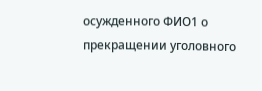осужденного ФИО1 о прекращении уголовного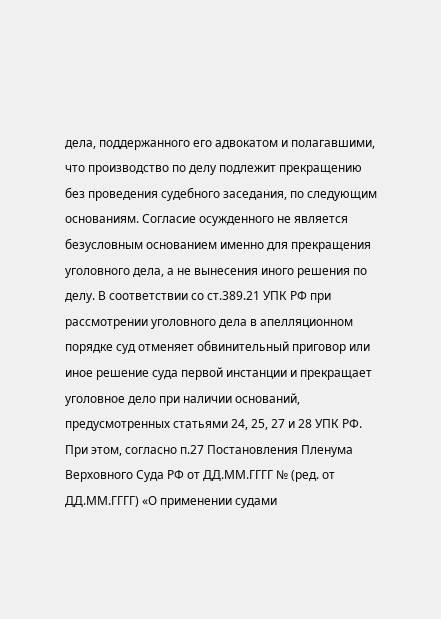дела, поддержанного его адвокатом и полагавшими, что производство по делу подлежит прекращению без проведения судебного заседания, по следующим основаниям. Согласие осужденного не является безусловным основанием именно для прекращения уголовного дела, а не вынесения иного решения по делу. В соответствии со ст.389.21 УПК РФ при рассмотрении уголовного дела в апелляционном порядке суд отменяет обвинительный приговор или иное решение суда первой инстанции и прекращает уголовное дело при наличии оснований, предусмотренных статьями 24, 25, 27 и 28 УПК РФ. При этом, согласно п.27 Постановления Пленума Верховного Суда РФ от ДД.ММ.ГГГГ № (ред. от ДД.ММ.ГГГГ) «О применении судами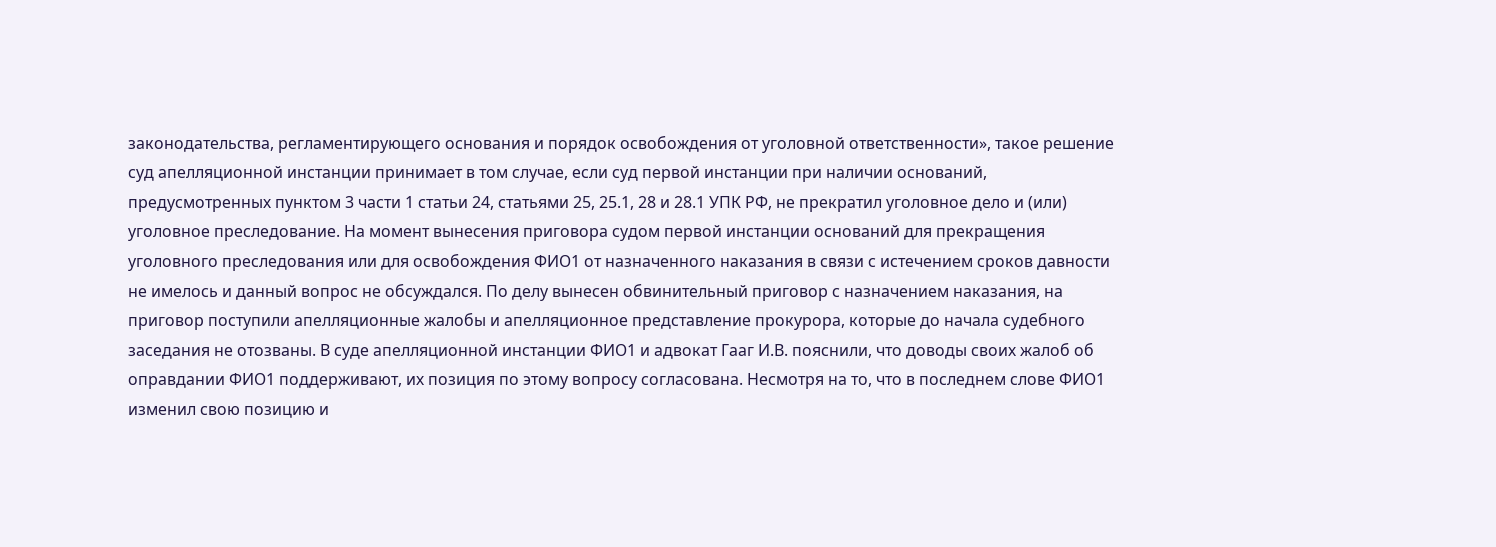законодательства, регламентирующего основания и порядок освобождения от уголовной ответственности», такое решение суд апелляционной инстанции принимает в том случае, если суд первой инстанции при наличии оснований, предусмотренных пунктом 3 части 1 статьи 24, статьями 25, 25.1, 28 и 28.1 УПК РФ, не прекратил уголовное дело и (или) уголовное преследование. На момент вынесения приговора судом первой инстанции оснований для прекращения уголовного преследования или для освобождения ФИО1 от назначенного наказания в связи с истечением сроков давности не имелось и данный вопрос не обсуждался. По делу вынесен обвинительный приговор с назначением наказания, на приговор поступили апелляционные жалобы и апелляционное представление прокурора, которые до начала судебного заседания не отозваны. В суде апелляционной инстанции ФИО1 и адвокат Гааг И.В. пояснили, что доводы своих жалоб об оправдании ФИО1 поддерживают, их позиция по этому вопросу согласована. Несмотря на то, что в последнем слове ФИО1 изменил свою позицию и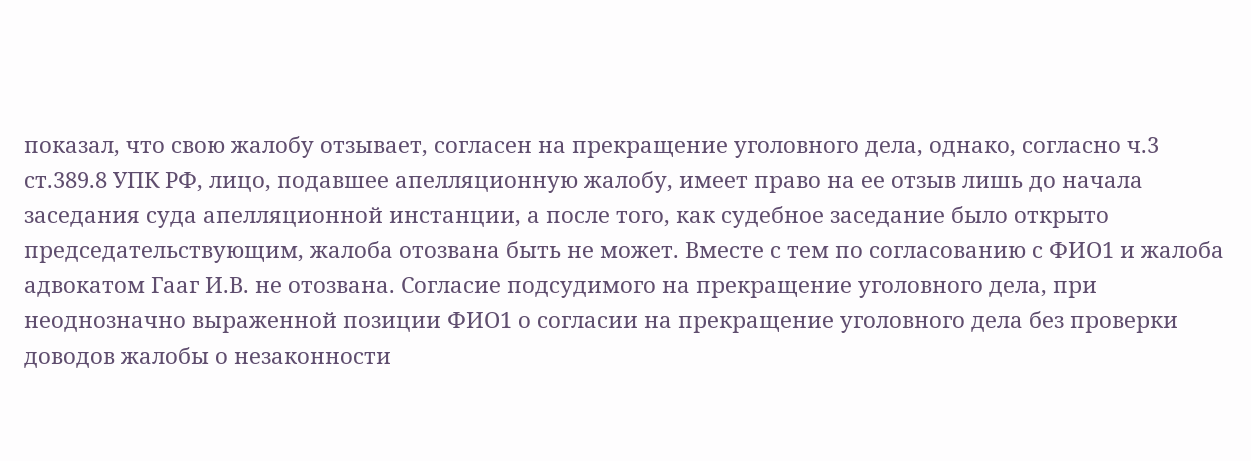показал, что свою жалобу отзывает, согласен на прекращение уголовного дела, однако, согласно ч.3 ст.389.8 УПК РФ, лицо, подавшее апелляционную жалобу, имеет право на ее отзыв лишь до начала заседания суда апелляционной инстанции, а после того, как судебное заседание было открыто председательствующим, жалоба отозвана быть не может. Вместе с тем по согласованию с ФИО1 и жалоба адвокатом Гааг И.В. не отозвана. Согласие подсудимого на прекращение уголовного дела, при неоднозначно выраженной позиции ФИО1 о согласии на прекращение уголовного дела без проверки доводов жалобы о незаконности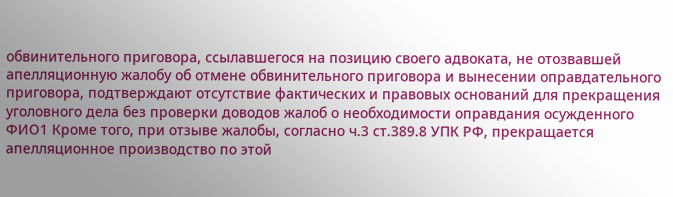обвинительного приговора, ссылавшегося на позицию своего адвоката, не отозвавшей апелляционную жалобу об отмене обвинительного приговора и вынесении оправдательного приговора, подтверждают отсутствие фактических и правовых оснований для прекращения уголовного дела без проверки доводов жалоб о необходимости оправдания осужденного ФИО1 Кроме того, при отзыве жалобы, согласно ч.3 ст.389.8 УПК РФ, прекращается апелляционное производство по этой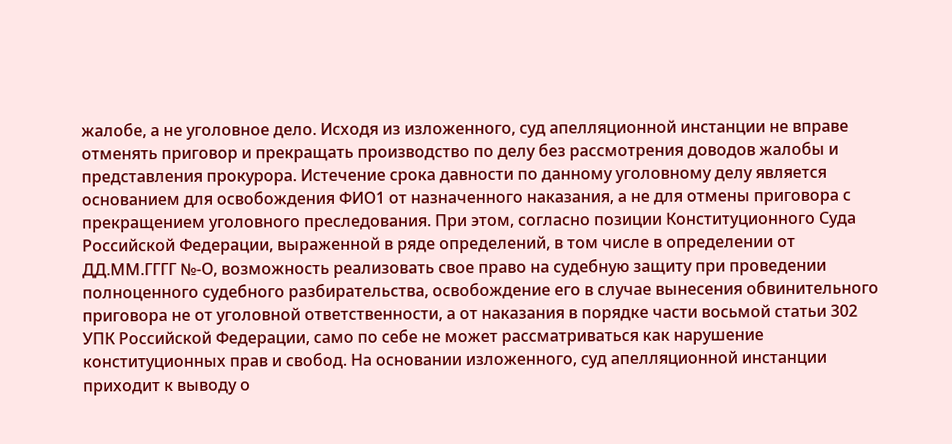жалобе, а не уголовное дело. Исходя из изложенного, суд апелляционной инстанции не вправе отменять приговор и прекращать производство по делу без рассмотрения доводов жалобы и представления прокурора. Истечение срока давности по данному уголовному делу является основанием для освобождения ФИО1 от назначенного наказания, а не для отмены приговора с прекращением уголовного преследования. При этом, согласно позиции Конституционного Суда Российской Федерации, выраженной в ряде определений, в том числе в определении от ДД.ММ.ГГГГ №-О, возможность реализовать свое право на судебную защиту при проведении полноценного судебного разбирательства, освобождение его в случае вынесения обвинительного приговора не от уголовной ответственности, а от наказания в порядке части восьмой статьи 302 УПК Российской Федерации, само по себе не может рассматриваться как нарушение конституционных прав и свобод. На основании изложенного, суд апелляционной инстанции приходит к выводу о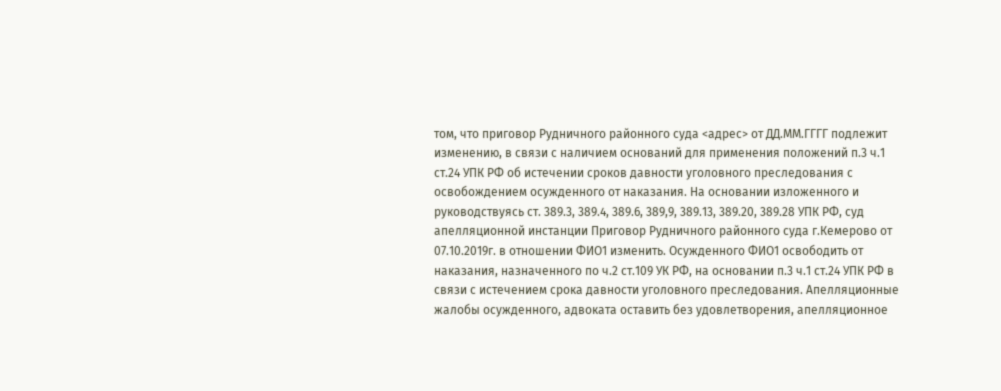том, что приговор Рудничного районного суда <адрес> от ДД.ММ.ГГГГ подлежит изменению, в связи с наличием оснований для применения положений п.3 ч.1 ст.24 УПК РФ об истечении сроков давности уголовного преследования с освобождением осужденного от наказания. На основании изложенного и руководствуясь ст. 389.3, 389.4, 389.6, 389,9, 389.13, 389.20, 389.28 УПК РФ, суд апелляционной инстанции Приговор Рудничного районного суда г.Кемерово от 07.10.2019г. в отношении ФИО1 изменить. Осужденного ФИО1 освободить от наказания, назначенного по ч.2 ст.109 УК РФ, на основании п.3 ч.1 ст.24 УПК РФ в связи с истечением срока давности уголовного преследования. Апелляционные жалобы осужденного, адвоката оставить без удовлетворения, апелляционное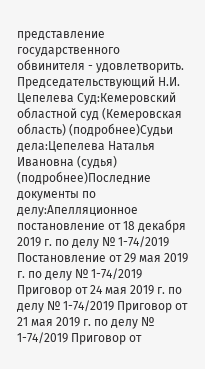представление государственного обвинителя - удовлетворить. Председательствующий Н.И. Цепелева Суд:Кемеровский областной суд (Кемеровская область) (подробнее)Судьи дела:Цепелева Наталья Ивановна (судья) (подробнее)Последние документы по делу:Апелляционное постановление от 18 декабря 2019 г. по делу № 1-74/2019 Постановление от 29 мая 2019 г. по делу № 1-74/2019 Приговор от 24 мая 2019 г. по делу № 1-74/2019 Приговор от 21 мая 2019 г. по делу № 1-74/2019 Приговор от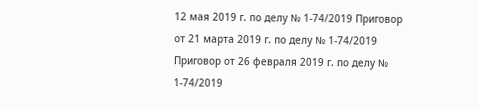12 мая 2019 г. по делу № 1-74/2019 Приговор от 21 марта 2019 г. по делу № 1-74/2019 Приговор от 26 февраля 2019 г. по делу № 1-74/2019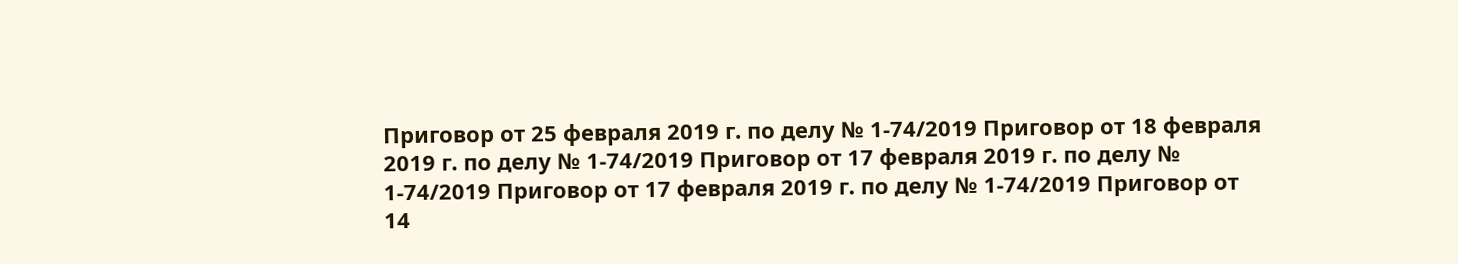Приговор от 25 февраля 2019 г. по делу № 1-74/2019 Приговор от 18 февраля 2019 г. по делу № 1-74/2019 Приговор от 17 февраля 2019 г. по делу № 1-74/2019 Приговор от 17 февраля 2019 г. по делу № 1-74/2019 Приговор от 14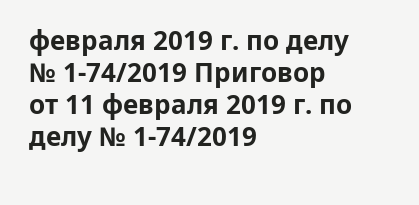февраля 2019 г. по делу № 1-74/2019 Приговор от 11 февраля 2019 г. по делу № 1-74/2019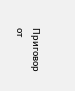Приговор от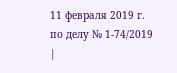11 февраля 2019 г. по делу № 1-74/2019 |